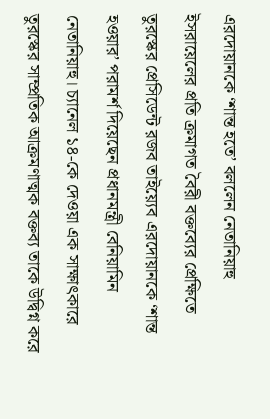এরদোয়ানকে ‘শান্ত হতে’ বললেন নেতানিয়াহু
ইসরায়েলের প্রতি ক্রমাগত বৈরী বক্তব্যের প্রেক্ষিতে তুরস্কের প্রেসিডেন্ট রজব তাইয়্যেব এরদোয়ানকে ‘শান্ত হওয়ার’ পরামর্শ দিয়েছেন প্রধানমন্ত্রী বেনিয়ামিন নেতানিয়াহু। চ্যানেল ১৪-কে দেওয়া এক সাক্ষাৎকারে তুরস্কের সাম্প্রতিক আক্রমণাত্মক বক্তব্য তাকে উদ্বিগ্ন করে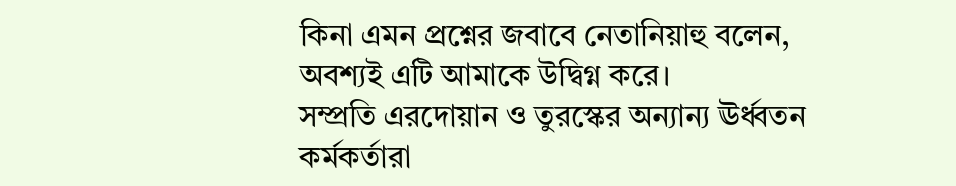কিনা এমন প্রশ্নের জবাবে নেতানিয়াহু বলেন, অবশ্যই এটি আমাকে উদ্বিগ্ন করে।
সম্প্রতি এরদোয়ান ও তুরস্কের অন্যান্য ঊর্ধ্বতন কর্মকর্তারা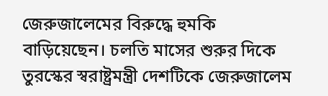জেরুজালেমের বিরুদ্ধে হুমকি বাড়িয়েছেন। চলতি মাসের শুরুর দিকে তুরস্কের স্বরাষ্ট্রমন্ত্রী দেশটিকে জেরুজালেম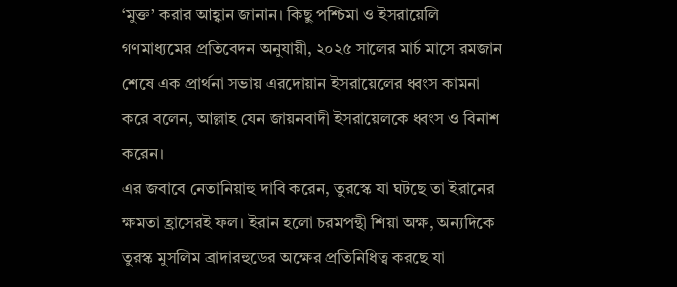‘মুক্ত’ করার আহ্বান জানান। কিছু পশ্চিমা ও ইসরায়েলি গণমাধ্যমের প্রতিবেদন অনুযায়ী, ২০২৫ সালের মার্চ মাসে রমজান শেষে এক প্রার্থনা সভায় এরদোয়ান ইসরায়েলের ধ্বংস কামনা করে বলেন, আল্লাহ যেন জায়নবাদী ইসরায়েলকে ধ্বংস ও বিনাশ করেন।
এর জবাবে নেতানিয়াহু দাবি করেন, তুরস্কে যা ঘটছে তা ইরানের ক্ষমতা হ্রাসেরই ফল। ইরান হলো চরমপন্থী শিয়া অক্ষ, অন্যদিকে তুরস্ক মুসলিম ব্রাদারহুডের অক্ষের প্রতিনিধিত্ব করছে যা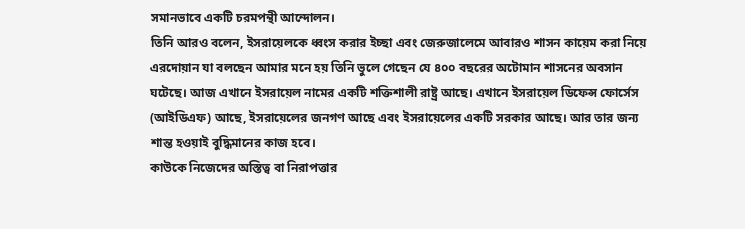সমানভাবে একটি চরমপন্থী আন্দোলন।
তিনি আরও বলেন, ইসরায়েলকে ধ্বংস করার ইচ্ছা এবং জেরুজালেমে আবারও শাসন কায়েম করা নিয়ে এরদোয়ান যা বলছেন আমার মনে হয় তিনি ভুলে গেছেন যে ৪০০ বছরের অটোমান শাসনের অবসান ঘটেছে। আজ এখানে ইসরায়েল নামের একটি শক্তিশালী রাষ্ট্র আছে। এখানে ইসরায়েল ডিফেন্স ফোর্সেস (আইডিএফ) আছে, ইসরায়েলের জনগণ আছে এবং ইসরায়েলের একটি সরকার আছে। আর তার জন্য শান্ত হওয়াই বুদ্ধিমানের কাজ হবে।
কাউকে নিজেদের অস্তিত্ব বা নিরাপত্তার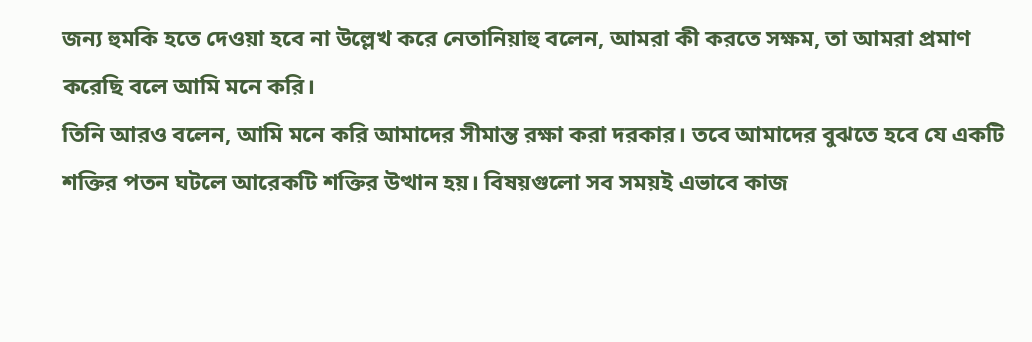জন্য হুমকি হতে দেওয়া হবে না উল্লেখ করে নেতানিয়াহু বলেন, আমরা কী করতে সক্ষম, তা আমরা প্রমাণ করেছি বলে আমি মনে করি।
তিনি আরও বলেন, আমি মনে করি আমাদের সীমান্ত রক্ষা করা দরকার। তবে আমাদের বুঝতে হবে যে একটি শক্তির পতন ঘটলে আরেকটি শক্তির উত্থান হয়। বিষয়গুলো সব সময়ই এভাবে কাজ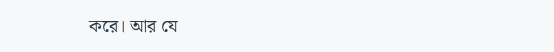করে। আর যে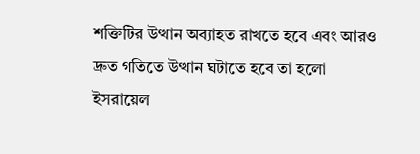শক্তিটির উত্থান অব্যাহত রাখতে হবে এবং আরও দ্রুত গতিতে উত্থান ঘটাতে হবে তা হলো ইসরায়েল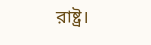রাষ্ট্র।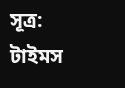সূত্র: টাইমস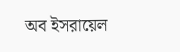অব ইসরায়েল